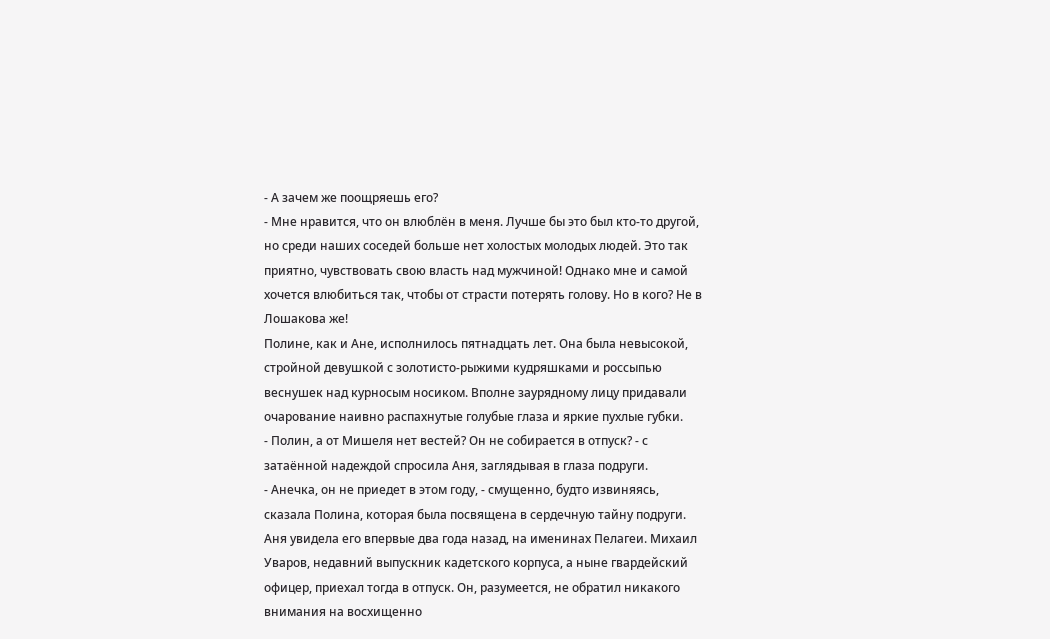- А зачем же поощряешь его?
- Мне нравится, что он влюблён в меня. Лучше бы это был кто-то другой, но среди наших соседей больше нет холостых молодых людей. Это так приятно, чувствовать свою власть над мужчиной! Однако мне и самой хочется влюбиться так, чтобы от страсти потерять голову. Но в кого? Не в Лошакова же!
Полине, как и Ане, исполнилось пятнадцать лет. Она была невысокой, стройной девушкой с золотисто-рыжими кудряшками и россыпью веснушек над курносым носиком. Вполне заурядному лицу придавали очарование наивно распахнутые голубые глаза и яркие пухлые губки.
- Полин, а от Мишеля нет вестей? Он не собирается в отпуск? - с затаённой надеждой спросила Аня, заглядывая в глаза подруги.
- Анечка, он не приедет в этом году, - смущенно, будто извиняясь, сказала Полина, которая была посвящена в сердечную тайну подруги.
Аня увидела его впервые два года назад, на именинах Пелагеи. Михаил Уваров, недавний выпускник кадетского корпуса, а ныне гвардейский офицер, приехал тогда в отпуск. Он, разумеется, не обратил никакого внимания на восхищенно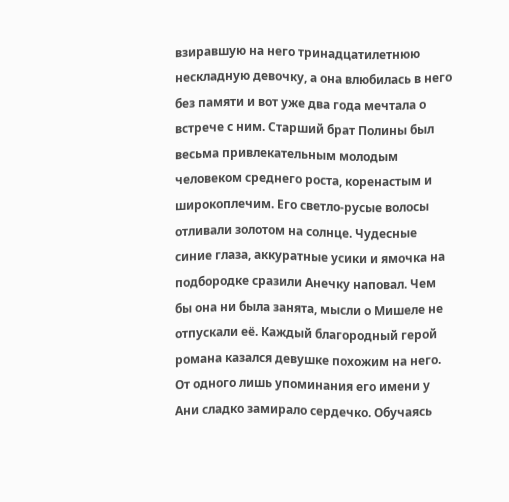взиравшую на него тринадцатилетнюю нескладную девочку, а она влюбилась в него без памяти и вот уже два года мечтала о встрече с ним. Старший брат Полины был весьма привлекательным молодым человеком среднего роста, коренастым и широкоплечим. Его светло-русые волосы отливали золотом на солнце. Чудесные синие глаза, аккуратные усики и ямочка на подбородке сразили Анечку наповал. Чем бы она ни была занята, мысли о Мишеле не отпускали её. Каждый благородный герой романа казался девушке похожим на него. От одного лишь упоминания его имени у Ани сладко замирало сердечко. Обучаясь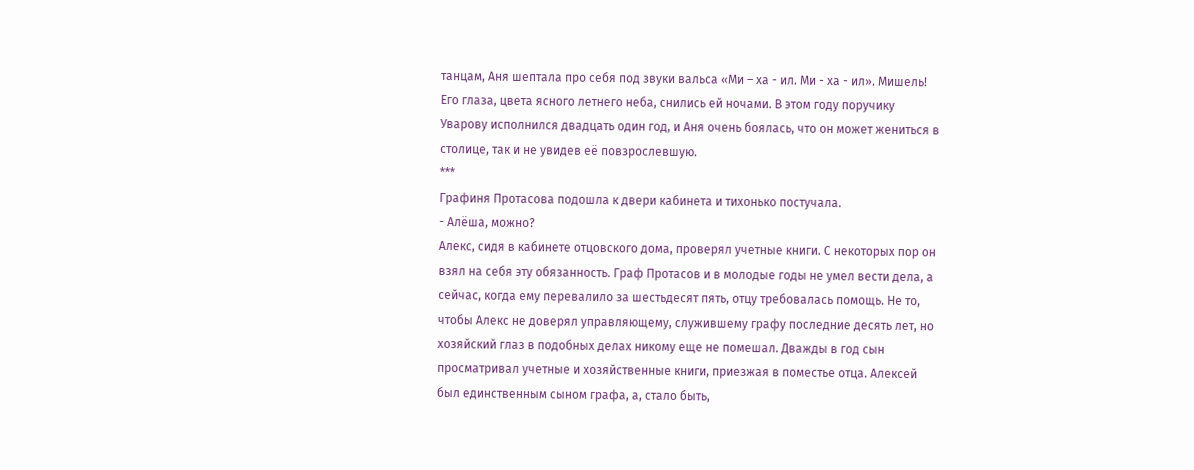танцам, Аня шептала про себя под звуки вальса «Ми – ха - ил. Ми - ха - ил». Мишель! Его глаза, цвета ясного летнего неба, снились ей ночами. В этом году поручику Уварову исполнился двадцать один год, и Аня очень боялась, что он может жениться в столице, так и не увидев её повзрослевшую.
***
Графиня Протасова подошла к двери кабинета и тихонько постучала.
- Алёша, можно?
Алекс, сидя в кабинете отцовского дома, проверял учетные книги. С некоторых пор он взял на себя эту обязанность. Граф Протасов и в молодые годы не умел вести дела, а сейчас, когда ему перевалило за шестьдесят пять, отцу требовалась помощь. Не то, чтобы Алекс не доверял управляющему, служившему графу последние десять лет, но хозяйский глаз в подобных делах никому еще не помешал. Дважды в год сын просматривал учетные и хозяйственные книги, приезжая в поместье отца. Алексей был единственным сыном графа, а, стало быть,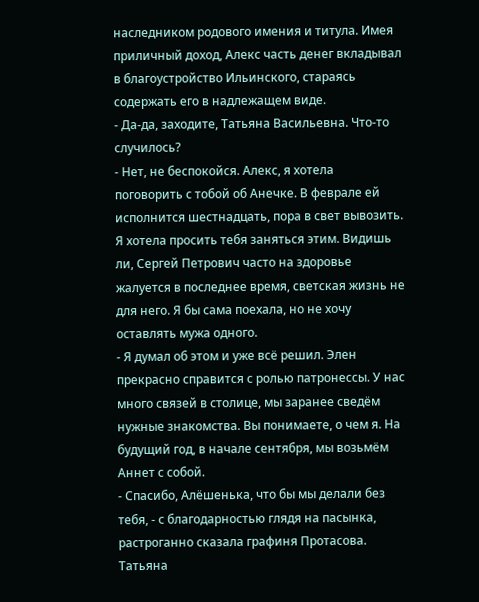наследником родового имения и титула. Имея приличный доход, Алекс часть денег вкладывал в благоустройство Ильинского, стараясь содержать его в надлежащем виде.
- Да-да, заходите, Татьяна Васильевна. Что-то случилось?
- Нет, не беспокойся. Алекс, я хотела поговорить с тобой об Анечке. В феврале ей исполнится шестнадцать, пора в свет вывозить. Я хотела просить тебя заняться этим. Видишь ли, Сергей Петрович часто на здоровье жалуется в последнее время, светская жизнь не для него. Я бы сама поехала, но не хочу оставлять мужа одного.
- Я думал об этом и уже всё решил. Элен прекрасно справится с ролью патронессы. У нас много связей в столице, мы заранее сведём нужные знакомства. Вы понимаете, о чем я. На будущий год, в начале сентября, мы возьмём Аннет с собой.
- Спасибо, Алёшенька, что бы мы делали без тебя, - с благодарностью глядя на пасынка, растроганно сказала графиня Протасова.
Татьяна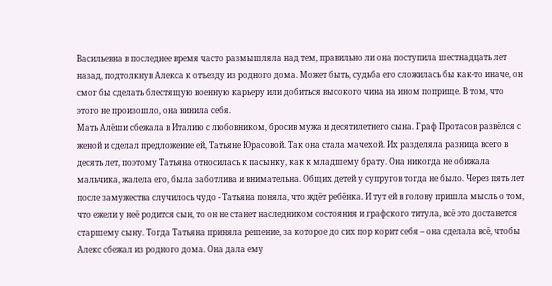Васильевна в последнее время часто размышляла над тем, правильно ли она поступила шестнадцать лет назад, подтолкнув Алекса к отъезду из родного дома. Может быть, судьба его сложилась бы как-то иначе, он смог бы сделать блестящую военную карьеру или добиться высокого чина на ином поприще. В том, что этого не произошло, она винила себя.
Мать Алёши сбежала в Италию с любовником, бросив мужа и десятилетнего сына. Граф Протасов развёлся с женой и сделал предложение ей, Татьяне Юрасовой. Так она стала мачехой. Их разделяла разница всего в десять лет, поэтому Татьяна относилась к пасынку, как к младшему брату. Она никогда не обижала мальчика, жалела его, была заботлива и внимательна. Общих детей у супругов тогда не было. Через пять лет после замужества случилось чудо - Татьяна поняла, что ждёт ребёнка. И тут ей в голову пришла мысль о том, что ежели у неё родится сын, то он не станет наследником состояния и графского титула, всё это достанется старшему сыну. Тогда Татьяна приняла решение, за которое до сих пор корит себя – она сделала всё, чтобы Алекс сбежал из родного дома. Она дала ему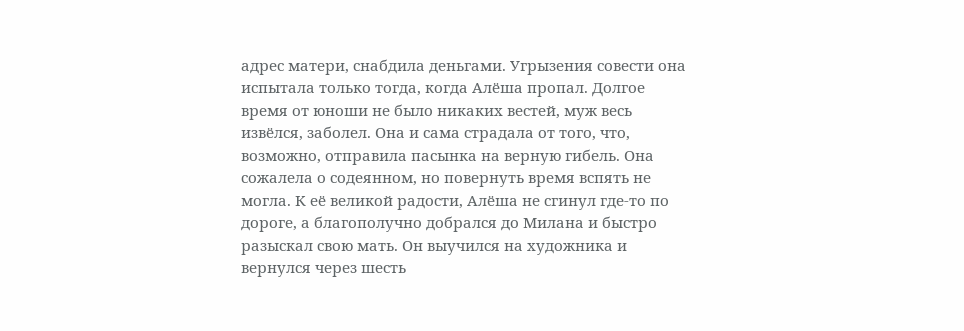адрес матери, снабдила деньгами. Угрызения совести она испытала только тогда, когда Алёша пропал. Долгое время от юноши не было никаких вестей, муж весь извёлся, заболел. Она и сама страдала от того, что, возможно, отправила пасынка на верную гибель. Она сожалела о содеянном, но повернуть время вспять не могла. К её великой радости, Алёша не сгинул где-то по дороге, а благополучно добрался до Милана и быстро разыскал свою мать. Он выучился на художника и вернулся через шесть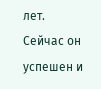лет. Сейчас он успешен и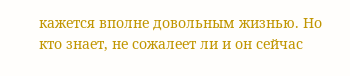кажется вполне довольным жизнью. Но кто знает, не сожалеет ли и он сейчас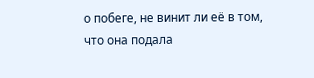о побеге, не винит ли её в том, что она подала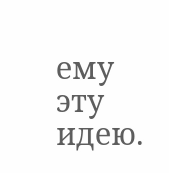ему эту идею.